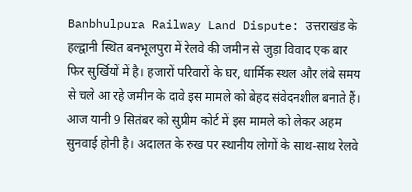Banbhulpura Railway Land Dispute: उत्तराखंड के हल्द्वानी स्थित बनभूलपुरा में रेलवे की जमीन से जुड़ा विवाद एक बार फिर सुर्खियों में है। हजारों परिवारों के घर, धार्मिक स्थल और लंबे समय से चले आ रहे जमीन के दावे इस मामले को बेहद संवेदनशील बनाते हैं। आज यानी 9 सितंबर को सुप्रीम कोर्ट में इस मामले को लेकर अहम सुनवाई होनी है। अदालत के रुख पर स्थानीय लोगों के साथ-साथ रेलवे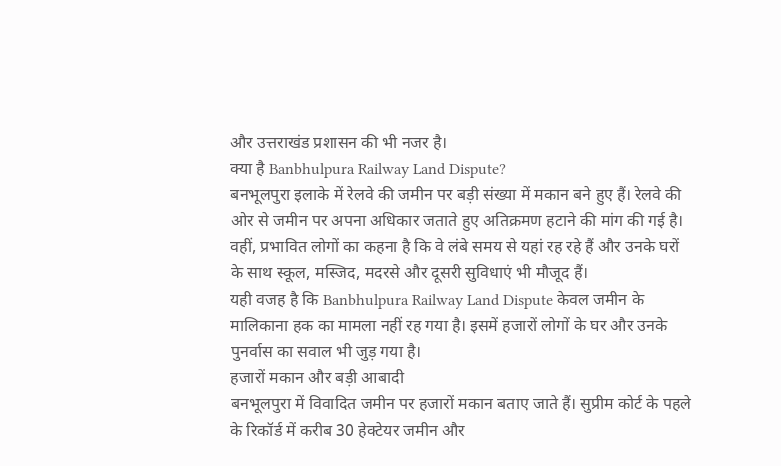और उत्तराखंड प्रशासन की भी नजर है।
क्या है Banbhulpura Railway Land Dispute?
बनभूलपुरा इलाके में रेलवे की जमीन पर बड़ी संख्या में मकान बने हुए हैं। रेलवे की ओर से जमीन पर अपना अधिकार जताते हुए अतिक्रमण हटाने की मांग की गई है। वहीं, प्रभावित लोगों का कहना है कि वे लंबे समय से यहां रह रहे हैं और उनके घरों के साथ स्कूल, मस्जिद, मदरसे और दूसरी सुविधाएं भी मौजूद हैं।
यही वजह है कि Banbhulpura Railway Land Dispute केवल जमीन के मालिकाना हक का मामला नहीं रह गया है। इसमें हजारों लोगों के घर और उनके पुनर्वास का सवाल भी जुड़ गया है।
हजारों मकान और बड़ी आबादी
बनभूलपुरा में विवादित जमीन पर हजारों मकान बताए जाते हैं। सुप्रीम कोर्ट के पहले के रिकॉर्ड में करीब 30 हेक्टेयर जमीन और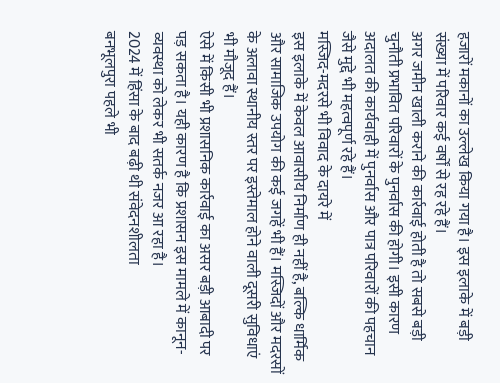हजारों मकानों का उल्लेख किया गया है। इस इलाके में बड़ी संख्या में परिवार कई वर्षों से रह रहे हैं।
अगर जमीन खाली कराने की कार्रवाई होती है तो सबसे बड़ी चुनौती प्रभावित परिवारों के पुनर्वास की होगी। इसी कारण अदालत की कार्यवाही में पुनर्वास और पात्र परिवारों की पहचान जैसे मुद्दे भी महत्वपूर्ण रहे हैं।
मस्जिद-मदरसे भी विवाद के दायरे में
इस इलाके में केवल आवासीय निर्माण ही नहीं है, बल्कि धार्मिक और सामाजिक उपयोग की कई जगहें भी हैं। मस्जिदों और मदरसों के अलावा स्थानीय स्तर पर इस्तेमाल होने वाली दूसरी सुविधाएं भी मौजूद हैं।
ऐसे में किसी भी प्रशासनिक कार्रवाई का असर बड़ी आबादी पर पड़ सकता है। यही कारण है कि प्रशासन इस मामले में कानून-व्यवस्था को लेकर भी सतर्क नजर आ रहा है।
2024 में हिंसा के बाद बढ़ी थी संवेदनशीलता
बनभूलपुरा पहले भी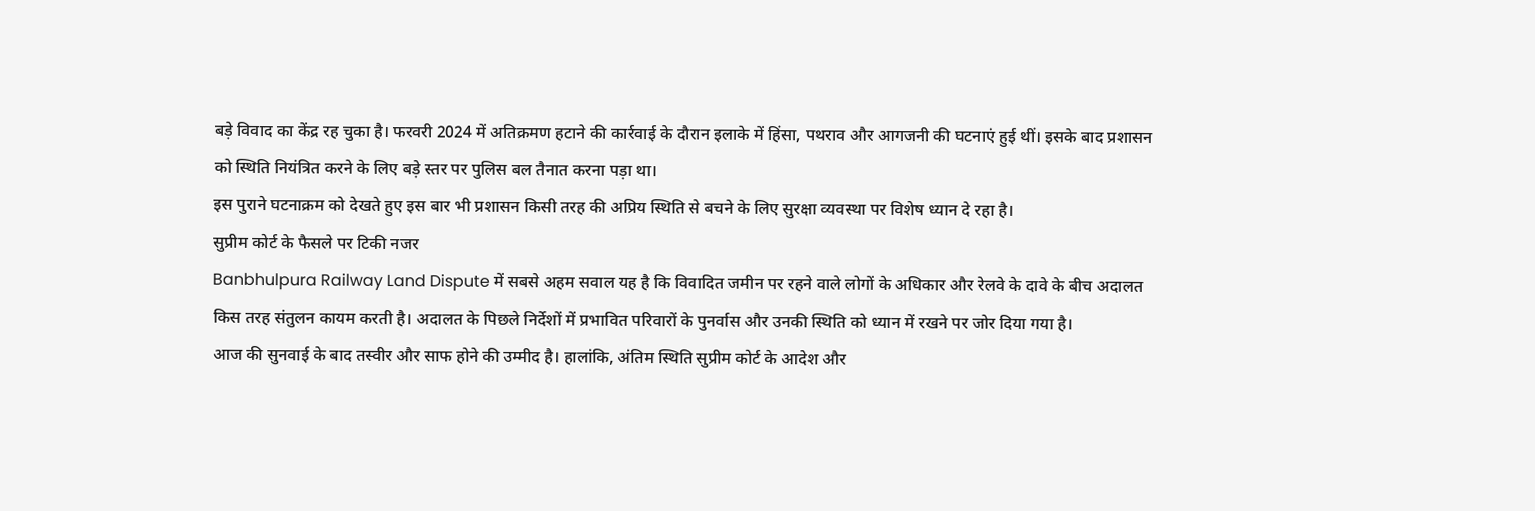बड़े विवाद का केंद्र रह चुका है। फरवरी 2024 में अतिक्रमण हटाने की कार्रवाई के दौरान इलाके में हिंसा, पथराव और आगजनी की घटनाएं हुई थीं। इसके बाद प्रशासन को स्थिति नियंत्रित करने के लिए बड़े स्तर पर पुलिस बल तैनात करना पड़ा था।
इस पुराने घटनाक्रम को देखते हुए इस बार भी प्रशासन किसी तरह की अप्रिय स्थिति से बचने के लिए सुरक्षा व्यवस्था पर विशेष ध्यान दे रहा है।
सुप्रीम कोर्ट के फैसले पर टिकी नजर
Banbhulpura Railway Land Dispute में सबसे अहम सवाल यह है कि विवादित जमीन पर रहने वाले लोगों के अधिकार और रेलवे के दावे के बीच अदालत किस तरह संतुलन कायम करती है। अदालत के पिछले निर्देशों में प्रभावित परिवारों के पुनर्वास और उनकी स्थिति को ध्यान में रखने पर जोर दिया गया है।
आज की सुनवाई के बाद तस्वीर और साफ होने की उम्मीद है। हालांकि, अंतिम स्थिति सुप्रीम कोर्ट के आदेश और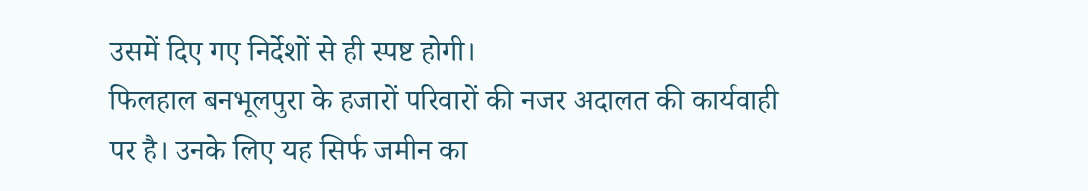उसमें दिए गए निर्देशों से ही स्पष्ट होगी।
फिलहाल बनभूलपुरा के हजारों परिवारों की नजर अदालत की कार्यवाही पर है। उनके लिए यह सिर्फ जमीन का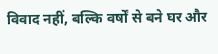विवाद नहीं, बल्कि वर्षों से बने घर और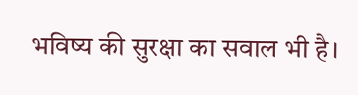भविष्य की सुरक्षा का सवाल भी है।